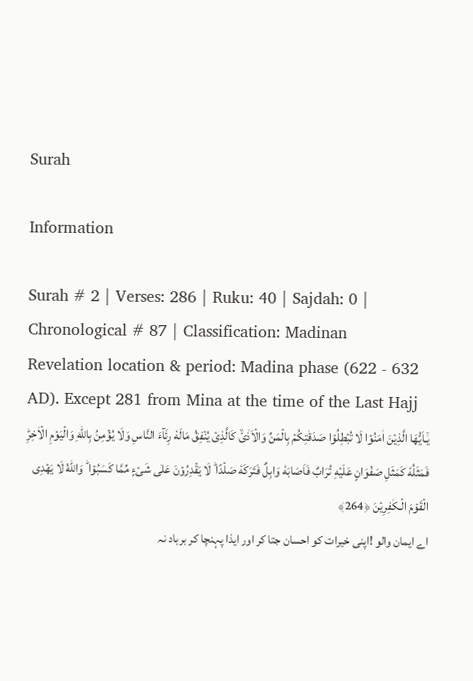Surah

Information

Surah # 2 | Verses: 286 | Ruku: 40 | Sajdah: 0 | Chronological # 87 | Classification: Madinan
Revelation location & period: Madina phase (622 - 632 AD). Except 281 from Mina at the time of the Last Hajj
يٰۤـاَيُّهَا الَّذِيۡنَ اٰمَنُوۡا لَا تُبۡطِلُوۡا صَدَقٰتِكُمۡ بِالۡمَنِّ وَالۡاَذٰىۙ كَالَّذِىۡ يُنۡفِقُ مَالَهٗ رِئَآءَ النَّاسِ وَلَا يُؤۡمِنُ بِاللّٰهِ وَالۡيَوۡمِ الۡاٰخِرِ‌ؕ فَمَثَلُهٗ كَمَثَلِ صَفۡوَانٍ عَلَيۡهِ تُرَابٌ فَاَصَابَهٗ وَابِلٌ فَتَرَكَهٗ صَلۡدًا ‌ؕ لَا يَقۡدِرُوۡنَ عَلٰى شَىۡءٍ مِّمَّا كَسَبُوۡا ‌ؕ وَاللّٰهُ لَا يَهۡدِى الۡقَوۡمَ الۡـكٰفِرِيۡنَ ﴿264﴾
اے ایمان والو !اپنی خیرات کو احسان جتا کر اور ایذا پہنچا کر برباد نہ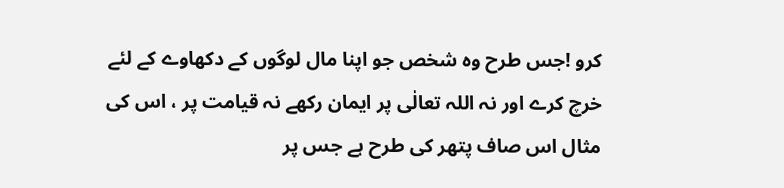کرو !جس طرح وہ شخص جو اپنا مال لوگوں کے دکھاوے کے لئے خرچ کرے اور نہ اللہ تعالٰی پر ایمان رکھے نہ قیامت پر ، اس کی مثال اس صاف پتھر کی طرح ہے جس پر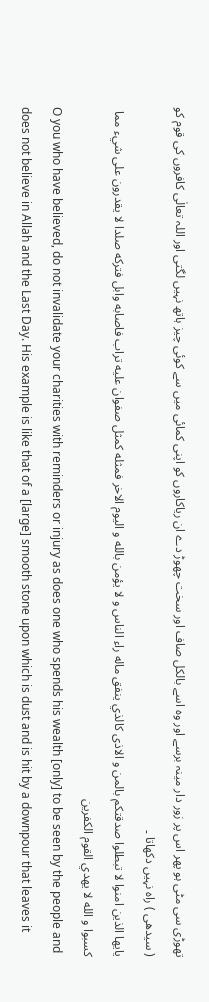تھوڑی سی مٹی ہو پھر اس پر زور دار مینہ برسے اور وہ اسے بالکل صاف اور سخت چھوڑ دے ان ریاکاروں کو اپنی کمائی میں سے کوئی چیز ہاتھ نہیں لگتی اور اللہ تعالٰی کافروں کی قوم کو ( سیدھی ) راہ نہیں دکھاتا ۔
يايها الذين امنوا لا تبطلوا صدقتكم بالمن و الاذى كالذي ينفق ماله راء الناس و لا يؤمن بالله و اليوم الاخر فمثله كمثل صفوان عليه تراب فاصابه وابل فتركه صلدا لا يقدرون على شيء مما كسبوا و الله لا يهدي القوم الكفرين
O you who have believed, do not invalidate your charities with reminders or injury as does one who spends his wealth [only] to be seen by the people and does not believe in Allah and the Last Day. His example is like that of a [large] smooth stone upon which is dust and is hit by a downpour that leaves it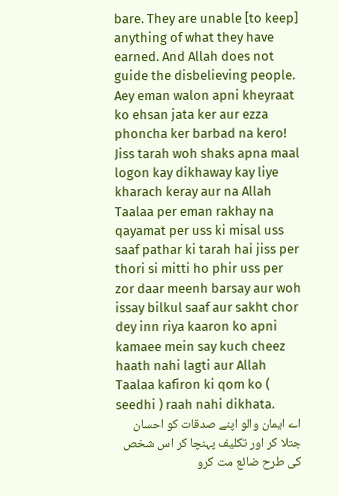bare. They are unable [to keep] anything of what they have earned. And Allah does not guide the disbelieving people.
Aey eman walon apni kheyraat ko ehsan jata ker aur ezza phoncha ker barbad na kero! Jiss tarah woh shaks apna maal logon kay dikhaway kay liye kharach keray aur na Allah Taalaa per eman rakhay na qayamat per uss ki misal uss saaf pathar ki tarah hai jiss per thori si mitti ho phir uss per zor daar meenh barsay aur woh issay bilkul saaf aur sakht chor dey inn riya kaaron ko apni kamaee mein say kuch cheez haath nahi lagti aur Allah Taalaa kafiron ki qom ko ( seedhi ) raah nahi dikhata.
اے ایمان والو اپنے صدقات کو احسان جتلا کر اور تکلیف پہنچا کر اس شخص کی طرح ضائع مت کرو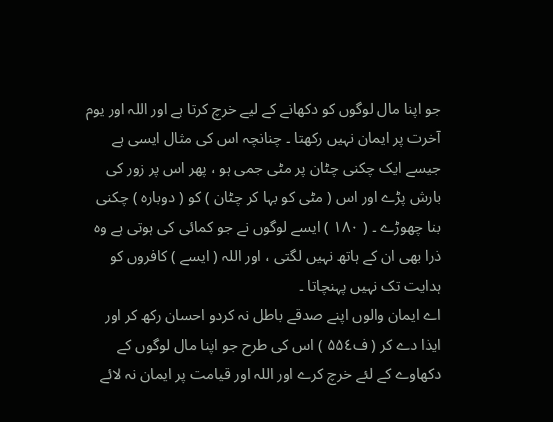جو اپنا مال لوگوں کو دکھانے کے لیے خرچ کرتا ہے اور اللہ اور یوم آخرت پر ایمان نہیں رکھتا ۔ چنانچہ اس کی مثال ایسی ہے جیسے ایک چکنی چٹان پر مٹی جمی ہو ، پھر اس پر زور کی بارش پڑے اور اس ( مٹی کو بہا کر چٹان ) کو ( دوبارہ ) چکنی بنا چھوڑے ۔ ( ١٨٠ ) ایسے لوگوں نے جو کمائی کی ہوتی ہے وہ ذرا بھی ان کے ہاتھ نہیں لگتی ، اور اللہ ( ایسے ) کافروں کو ہدایت تک نہیں پہنچاتا ۔
اے ایمان والوں اپنے صدقے باطل نہ کردو احسان رکھ کر اور ایذا دے کر ( ف۵۵٤ ) اس کی طرح جو اپنا مال لوگوں کے دکھاوے کے لئے خرچ کرے اور اللہ اور قیامت پر ایمان نہ لائے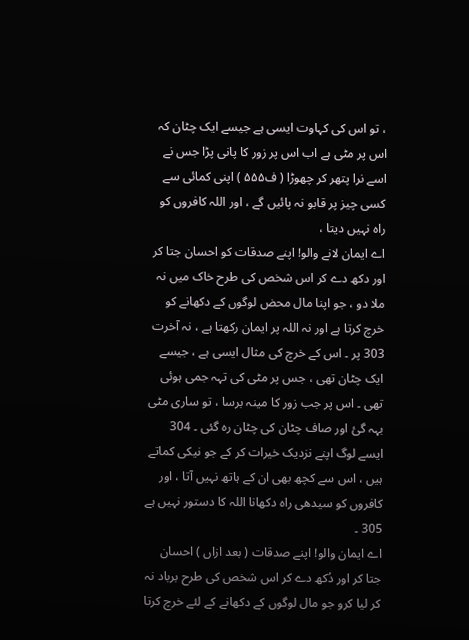، تو اس کی کہاوت ایسی ہے جیسے ایک چٹان کہ اس پر مٹی ہے اب اس پر زور کا پانی پڑا جس نے اسے نرا پتھر کر چھوڑا ( ف۵۵۵ ) اپنی کمائی سے کسی چیز پر قابو نہ پائیں گے ، اور اللہ کافروں کو راہ نہیں دیتا ،
اے ایمان لانے والو! اپنے صدقات کو احسان جتا کر اور دکھ دے کر اس شخص کی طرح خاک میں نہ ملا دو ، جو اپنا مال محض لوگوں کے دکھانے کو خرچ کرتا ہے اور نہ اللہ پر ایمان رکھتا ہے ، نہ آخرت 303 پر ۔ اس کے خرچ کی مثال ایسی ہے ، جیسے ایک چٹان تھی ، جس پر مٹی کی تہہ جمی ہوئی تھی ۔ اس پر جب زور کا مینہ برسا ، تو ساری مٹی بہہ گئ اور صاف چٹان کی چٹان رہ گئی ۔ 304 ایسے لوگ اپنے نزدیک خیرات کر کے جو نیکی کماتے ہیں ، اس سے کچھ بھی ان کے ہاتھ نہیں آتا ، اور کافروں کو سیدھی راہ دکھانا اللہ کا دستور نہیں ہے 305 ۔
اے ایمان والو! اپنے صدقات ( بعد ازاں ) احسان جتا کر اور دُکھ دے کر اس شخص کی طرح برباد نہ کر لیا کرو جو مال لوگوں کے دکھانے کے لئے خرچ کرتا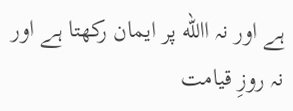ہے اور نہ االله پر ایمان رکھتا ہے اور نہ روزِ قیامت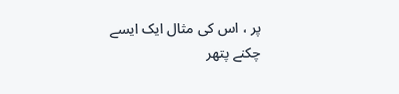پر ، اس کی مثال ایک ایسے چکنے پتھر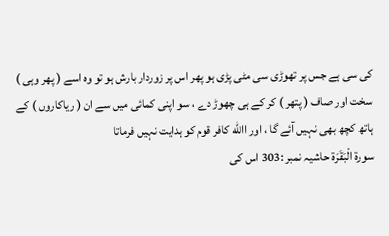کی سی ہے جس پر تھوڑی سی مٹی پڑی ہو پھر اس پر زوردار بارش ہو تو وہ اسے ( پھر وہی ) سخت اور صاف ( پتھر ) کر کے ہی چھوڑ دے ، سو اپنی کمائی میں سے ان ( ریاکاروں ) کے ہاتھ کچھ بھی نہیں آئے گا ، اور االله کافر قوم کو ہدایت نہیں فرماتا
سورة الْبَقَرَة حاشیہ نمبر :303 اس کی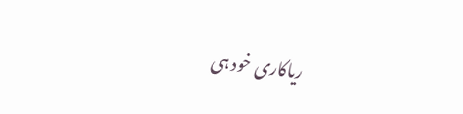ریاکاری خود ہی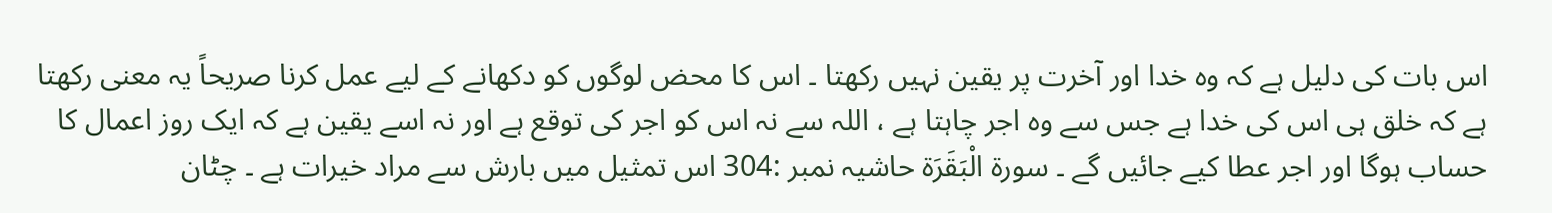اس بات کی دلیل ہے کہ وہ خدا اور آخرت پر یقین نہیں رکھتا ۔ اس کا محض لوگوں کو دکھانے کے لیے عمل کرنا صریحاً یہ معنی رکھتا ہے کہ خلق ہی اس کی خدا ہے جس سے وہ اجر چاہتا ہے ، اللہ سے نہ اس کو اجر کی توقع ہے اور نہ اسے یقین ہے کہ ایک روز اعمال کا حساب ہوگا اور اجر عطا کیے جائیں گے ۔ سورة الْبَقَرَة حاشیہ نمبر :304 اس تمثیل میں بارش سے مراد خیرات ہے ۔ چٹان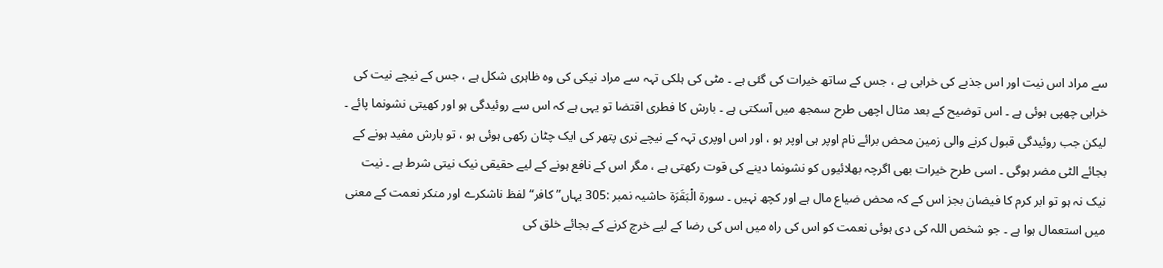سے مراد اس نیت اور اس جذبے کی خرابی ہے ، جس کے ساتھ خیرات کی گئی ہے ۔ مٹی کی ہلکی تہہ سے مراد نیکی کی وہ ظاہری شکل ہے ، جس کے نیچے نیت کی خرابی چھپی ہوئی ہے ۔ اس توضیح کے بعد مثال اچھی طرح سمجھ میں آسکتی ہے ۔ بارش کا فطری اقتضا تو یہی ہے کہ اس سے روئیدگی ہو اور کھیتی نشونما پائے ۔ لیکن جب روئیدگی قبول کرنے والی زمین محض برائے نام اوپر ہی اوپر ہو ، اور اس اوپری تہہ کے نیچے نری پتھر کی ایک چٹان رکھی ہوئی ہو ، تو بارش مفید ہونے کے بجائے الٹی مضر ہوگی ۔ اسی طرح خیرات بھی اگرچہ بھلائیوں کو نشونما دینے کی قوت رکھتی ہے ، مگر اس کے نافع ہونے کے لیے حقیقی نیک نیتی شرط ہے ۔ نیت نیک نہ ہو تو ابر کرم کا فیضان بجز اس کے کہ محض ضیاع مال ہے اور کچھ نہیں ۔ سورة الْبَقَرَة حاشیہ نمبر :305 یہاں” کافر“ لفظ ناشکرے اور منکر نعمت کے معنی میں استعمال ہوا ہے ۔ جو شخص اللہ کی دی ہوئی نعمت کو اس کی راہ میں اس کی رضا کے لیے خرچ کرنے کے بجائے خلق کی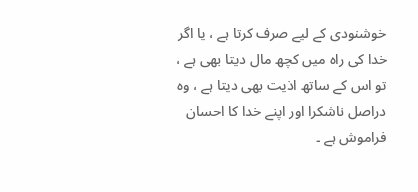خوشنودی کے لیے صرف کرتا ہے ، یا اگر خدا کی راہ میں کچھ مال دیتا بھی ہے ، تو اس کے ساتھ اذیت بھی دیتا ہے ، وہ دراصل ناشکرا اور اپنے خدا کا احسان فراموش ہے ۔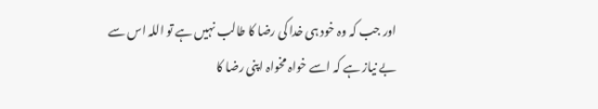اور جب کہ وہ خود ہی خدا کی رضا کا طالب نہیں ہے تو اللہ اس سے بے نیاز ہے کہ اسے خواہ مخواہ اپنی رضا کا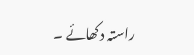راستہ دکھائے ۔